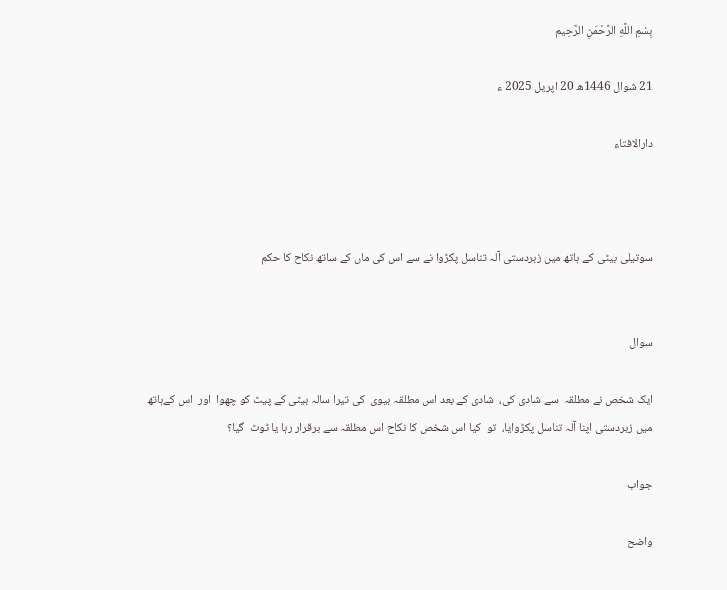بِسْمِ اللَّهِ الرَّحْمَنِ الرَّحِيم

21 شوال 1446ھ 20 اپریل 2025 ء

دارالافتاء



سوتیلی بیٹی کے ہاتھ میں زبردستی آلہ تناسل پکڑوا نے سے اس کی ماں کے ساتھ نکاح کا حکم


سوال

ایک شخص نے مطلقہ  سے شادی کی،  شادی کے بعد اس مطلقہ بیوی  کی تیرا سالہ بیٹی کے پیٹ کو چھوا  اور  اس کےہاتھ میں زبردستی اپنا آلہ تناسل پکڑوایا،  تو  کیا اس شخص کا نکاح اس مطلقہ سے برقرار رہا یا ٹوٹ  گیا؟

جواب

واضح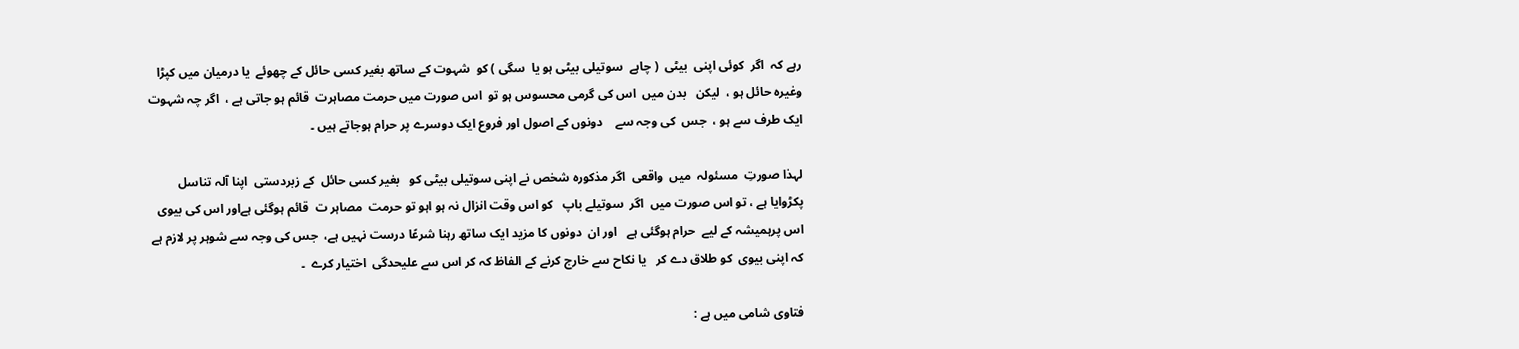رہے کہ  اگر  کوئی اپنی  بیٹی  ( چاہے  سوتیلی بیٹی ہو یا  سگی ) کو  شہوت کے ساتھ بغیر کسی حائل کے چھوئے  یا درمیان میں کپڑا وغیرہ حائل ہو ،  لیکن   بدن میں  اس کی گرمی محسوس ہو تو  اس صورت میں حرمت مصاہرت  قائم ہو جاتی ہے ،  اگر چہ شہوت ایک طرف سے ہو ،  جس  کی وجہ سے    دونوں کے اصول اور فروع ایک دوسرے پر حرام ہوجاتے ہیں ۔

لہذا صورتِ  مسئولہ  میں  واقعی  اگر مذکورہ شخص نے اپنی سوتیلی بیٹی کو   بغیر کسی حائل  کے زبردستی  اپنا آلہ تناسل  پکڑوایا ہے ، تو اس صورت میں  اگر  سوتیلے باپ   کو اس وقت انزال نہ ہو اہو تو حرمت  مصاہر ت  قائم ہوگئی ہےاور اس کی بیوی اس پرہمیشہ کے لیے  حرام ہوگئی ہے   اور ان  دونوں کا مزید ایک ساتھ رہنا شرعًا درست نہیں ہے،  جس کی وجہ سے شوہر پر لازم ہے  کہ اپنی بیوی  کو طلاق دے کر   یا نکاح سے خارج کرنے کے الفاظ کہ کر اس سے علیحدگی  اختیار کرے  ۔

فتاوی شامی میں ہے :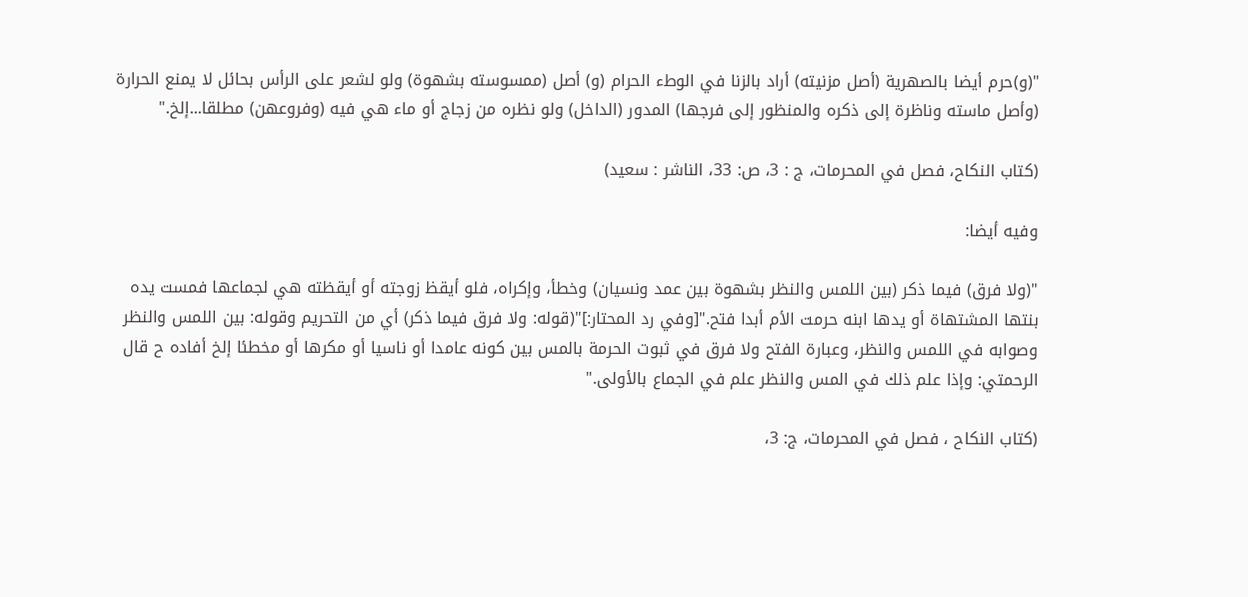"(و)حرم أيضا بالصهرية (أصل مزنيته) أراد بالزنا في الوطء الحرام (و) أصل (ممسوسته بشهوة) ولو لشعر على الرأس بحائل لا يمنع الحرارة  (وأصل ماسته وناظرة إلى ذكره والمنظور إلى فرجها) المدور (الداخل) ولو نظره من زجاج أو ماء هي فيه (وفروعهن) مطلقا...إلخ."

(كتاب النكاح، فصل في المحرمات، ج : 3، ص: 33، الناشر : سعيد)

وفیه أيضا:

"(ولا فرق) فيما ذكر (بين اللمس والنظر بشهوة بين عمد ونسيان) وخطأ، وإكراه، فلو أيقظ زوجته أو أيقظته هي لجماعها فمست يده بنتها المشتهاة أو يدها ابنه حرمت الأم أبدا فتح."[وفي رد المحتار:]"(قوله: ولا فرق فيما ذكر) أي من التحريم وقوله: بين اللمس والنظر وصوابه في اللمس والنظر، وعبارة الفتح ولا فرق في ثبوت الحرمة بالمس بين كونه عامدا أو ناسيا أو مكرها أو مخطئا إلخ أفاده ح قال الرحمتي: وإذا علم ذلك في المس والنظر علم في الجماع بالأولى."

(كتاب النكاح ، فصل في المحرمات، ج: 3،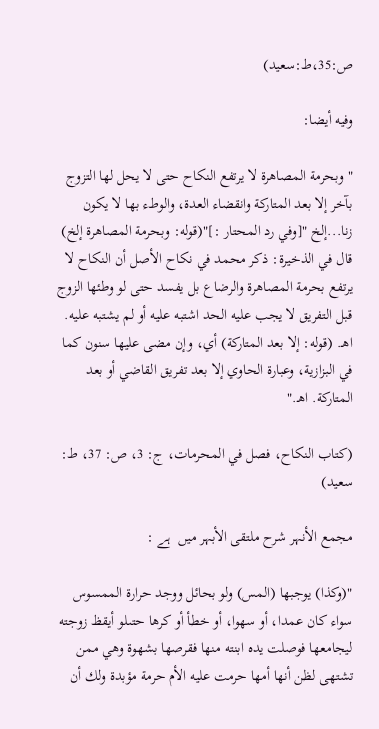ص:35،ط:سعيد)

وفيه أيضا:

"وبحرمة المصاهرة لا يرتفع النكاح حتى لا يحل لها التزوج بآخر إلا بعد المتاركة وانقضاء العدة، والوطء بها لا يكون زنا...إلخ "[وفي رد المحتار :]"(قوله: وبحرمة المصاهرة إلخ) قال في الذخيرة: ذكر محمد في نكاح الأصل أن النكاح لا يرتفع بحرمة المصاهرة والرضاع بل يفسد حتى لو وطئها الزوج قبل التفريق لا يجب عليه الحد اشتبه عليه أو لم يشتبه عليه. اهـ. (قوله: إلا بعد المتاركة) أي، وإن مضى عليها سنون كما في البزازية، وعبارة الحاوي إلا بعد تفريق القاضي أو بعد المتاركة. اهـ."

(كتاب النكاح، فصل في المحرمات، ج: 3، ص: 37، ط: سعيد)

مجمع الأنہر شرح ملتقی الأبہر میں  ہے :

"(وكذا) يوجبها (المس) ولو بحائل ووجد حرارة الممسوس سواء كان عمدا، أو سهوا، أو خطأ أو كرها حتىلو أيقظ زوجته ليجامعها فوصلت يده ابنته منها فقرصها بشهوة وهي ممن تشتهى لظن أنها أمها حرمت عليه الأم حرمة مؤبدة ولك أن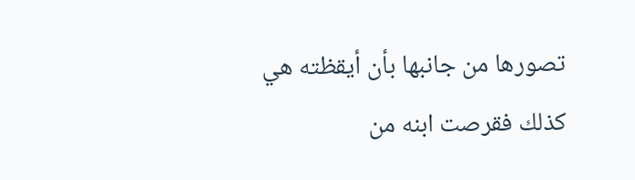تصورها من جانبها بأن أيقظته هي كذلك فقرصت ابنه من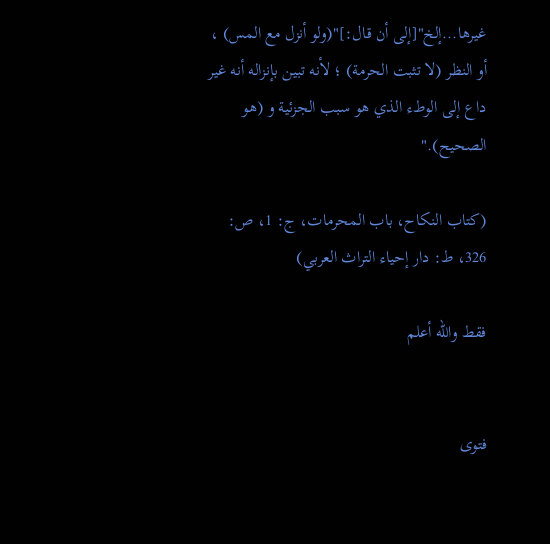غيرها...إلخ"[إلى أن قال:]"(ولو أنزل مع المس) ، أو النظر (لا تثبت الحرمة) ؛ لأنه تبين بإنزاله أنه غير داع إلى الوطء الذي هو سبب الجزئية و (هو الصحيح)."

(كتاب النكاح، باب المحرمات، ج: 1، ص: 326، ط: دار إحياء التراث العربي)

فقط والله أعلم


فتوی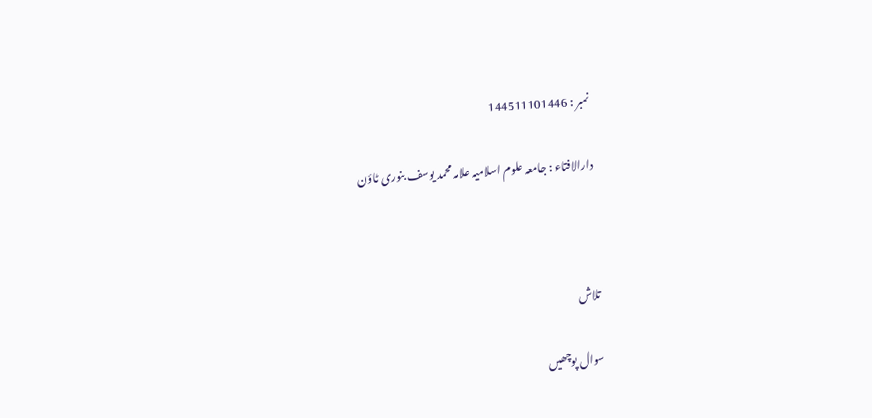نمبر : 144511101446

دارالافتاء : جامعہ علوم اسلامیہ علامہ محمد یوسف بنوری ٹاؤن



تلاش

سوال پوچھیں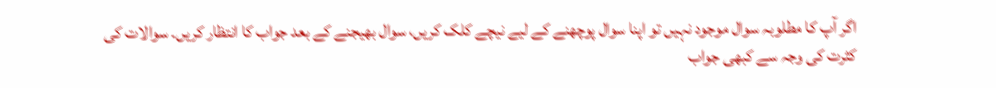اگر آپ کا مطلوبہ سوال موجود نہیں تو اپنا سوال پوچھنے کے لیے نیچے کلک کریں، سوال بھیجنے کے بعد جواب کا انتظار کریں۔ سوالات کی کثرت کی وجہ سے کبھی جواب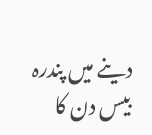دینے میں پندرہ بیس دن کا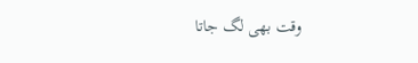وقت بھی لگ جاتا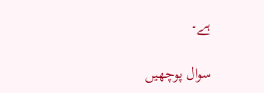ہے۔

سوال پوچھیں